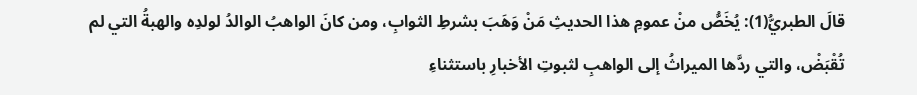قالَ الطبريُّ(1): يُخَصُّ منْ عمومِ هذا الحديثِ مَنْ وَهَبَ بشرطِ الثوابِ، ومن كانَ الواهبُ الوالدُ لولدِه والهبةُ التي لم تُقْبَضْ، والتي ردَّها الميراثُ إلى الواهبِ لثبوتِ الأخبارِ باستثناءِ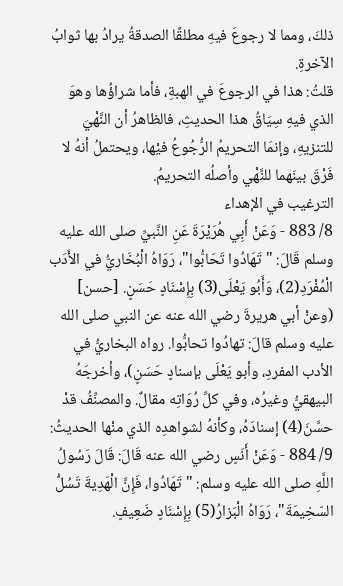ذلكَ، ومما لا رجوعَ فيهِ مطلقًا الصدقةُ يرادُ بها ثوابُ الآخرةِ.
قلتُ: هذا في الرجوعَ في الهبةِ، فأما شراؤُها وهوَ الذي فيهِ سِيَاقُ هذا الحديثِ، فالظاهرُ أن النَّهْيَ للتنزيهِ، وإنمَا التحريمُ الرُّجُوعُ فيْها، ويحتملُ أنهُ لا فَرْقَ بينَهما للنَّهْي وأصلُه التحريمُ.
الترغيب في الإهداء
8/ 883 - وَعَنْ أَبِي هُرَيْرَةَ عَنِ النَّبيِّ صلى الله عليه وسلم قَالَ: "تَهَادُوا تَحَابُّوا"، رَوَاهُ الْبُخَاريُّ في الأَدَب الْمُفْرَدِ(2)، وَأَبُو يَعْلَى(3) بِإِسْنَادٍ حَسَنٍ. [حسن]
(وعنْ أبي هريرةَ رضي الله عنه عن النبي صلى الله عليه وسلم قالَ: تهادُوا تحابُّوا. رواه البخاريُّ في الأدب المفردِ، وأبو يَعْلَى بإسنادٍ حَسَنٍ)، وأخرجَهُ البيهقيُّ وغيرُه، وفي كلِّ رُوَاتِه مقالٌ. والمصنِّفُ قدْ حسَّنَ(4) إسنادَهُ، وكأنهُ لشواهدِه الذي منْها الحديثُ:
9/ 884 - وَعَنْ أَنَسٍ رضي الله عنه قَالَ: قَالَ رَسُولُ اللَّهِ صلى الله عليه وسلم: "تَهَادُوا، فَإِنَّ الْهَدِيةَ تَسُلُّ السّخِيمَةَ"، رَوَاهُ الْبَزارُ(5) بِإِسْنَادٍ ضَعِيفٍ.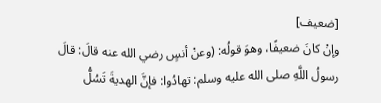[ضعيف]
وإنْ كانَ ضعيفًا، وهوَ قولُه: (وعنْ أنسٍ رضي الله عنه قالَ: قالَ رسولُ اللَّهِ صلى الله عليه وسلم: تهادُوا: فإنَّ الهديةَ تَسُلُّ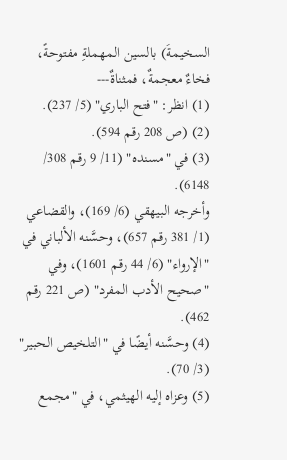السخيمةَ) بالسين المهملةِ مفتوحةً، فخاءٌ معجمةٌ، فمثناةٌ---
(1) انظر: "فتح الباري" (5/ 237).
(2) (ص 208 رقم 594).
(3) في "مسنده" (11/ 9 رقم 308/ 6148).
وأخرجه البيهقي (6/ 169)، والقضاعي (1/ 381 رقم 657)، وحسَّنه الألباني في "الإرواء" (6/ 44 رقم 1601)، وفي "صحيح الأدب المفرد" (ص 221 رقم 462).
(4) وحسَّنه أيضًا في "التلخيص الحبير" (3/ 70).
(5) وعزاه إليه الهيثمي، في "مجمع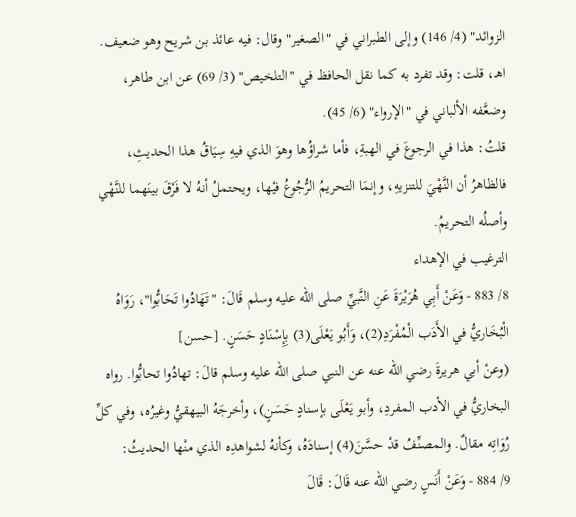الزوائد" (4/ 146) وإلى الطبراني في "الصغير" وقال: فيه عائذ بن شريح وهو ضعيف. اهـ، قلت: وقد تفرد به كما نقل الحافظ في "التلخيص" (3/ 69) عن ابن طاهر، وضعَّفه الألباني في "الإرواء" (6/ 45).
قلتُ: هذا في الرجوعَ في الهبةِ، فأما شراؤُها وهوَ الذي فيهِ سِيَاقُ هذا الحديثِ، فالظاهرُ أن النَّهْيَ للتنزيهِ، وإنمَا التحريمُ الرُّجُوعُ فيْها، ويحتملُ أنهُ لا فَرْقَ بينَهما للنَّهْي وأصلُه التحريمُ.
الترغيب في الإهداء
8/ 883 - وَعَنْ أَبِي هُرَيْرَةَ عَنِ النَّبيِّ صلى الله عليه وسلم قَالَ: "تَهَادُوا تَحَابُّوا"، رَوَاهُ الْبُخَاريُّ في الأَدَب الْمُفْرَدِ(2)، وَأَبُو يَعْلَى(3) بِإِسْنَادٍ حَسَنٍ. [حسن]
(وعنْ أبي هريرةَ رضي الله عنه عن النبي صلى الله عليه وسلم قالَ: تهادُوا تحابُّوا. رواه البخاريُّ في الأدب المفردِ، وأبو يَعْلَى بإسنادٍ حَسَنٍ)، وأخرجَهُ البيهقيُّ وغيرُه، وفي كلِّ رُوَاتِه مقالٌ. والمصنِّفُ قدْ حسَّنَ(4) إسنادَهُ، وكأنهُ لشواهدِه الذي منْها الحديثُ:
9/ 884 - وَعَنْ أَنَسٍ رضي الله عنه قَالَ: قَالَ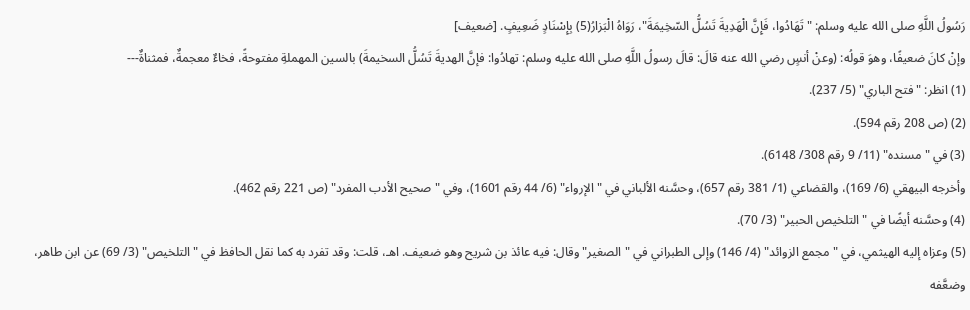رَسُولُ اللَّهِ صلى الله عليه وسلم: "تَهَادُوا، فَإِنَّ الْهَدِيةَ تَسُلُّ السّخِيمَةَ"، رَوَاهُ الْبَزارُ(5) بِإِسْنَادٍ ضَعِيفٍ. [ضعيف]
وإنْ كانَ ضعيفًا، وهوَ قولُه: (وعنْ أنسٍ رضي الله عنه قالَ: قالَ رسولُ اللَّهِ صلى الله عليه وسلم: تهادُوا: فإنَّ الهديةَ تَسُلُّ السخيمةَ) بالسين المهملةِ مفتوحةً، فخاءٌ معجمةٌ، فمثناةٌ---
(1) انظر: "فتح الباري" (5/ 237).
(2) (ص 208 رقم 594).
(3) في "مسنده" (11/ 9 رقم 308/ 6148).
وأخرجه البيهقي (6/ 169)، والقضاعي (1/ 381 رقم 657)، وحسَّنه الألباني في "الإرواء" (6/ 44 رقم 1601)، وفي "صحيح الأدب المفرد" (ص 221 رقم 462).
(4) وحسَّنه أيضًا في "التلخيص الحبير" (3/ 70).
(5) وعزاه إليه الهيثمي، في "مجمع الزوائد" (4/ 146) وإلى الطبراني في "الصغير" وقال: فيه عائذ بن شريح وهو ضعيف. اهـ، قلت: وقد تفرد به كما نقل الحافظ في "التلخيص" (3/ 69) عن ابن طاهر، وضعَّفه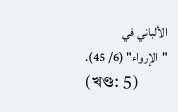الألباني في "الإرواء" (6/ 45).
(খণ্ড: 5)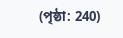(পৃষ্ঠা: 240)